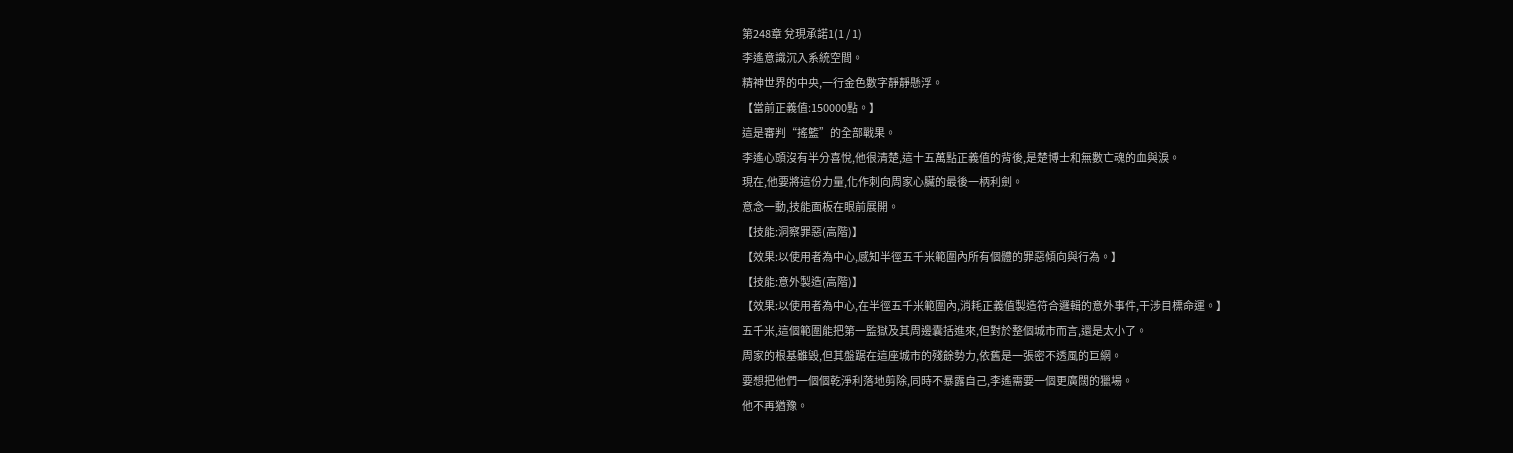第248章 兌現承諾1(1 / 1)
李遙意識沉入系統空間。
精神世界的中央,一行金色數字靜靜懸浮。
【當前正義值:150000點。】
這是審判“搖籃”的全部戰果。
李遙心頭沒有半分喜悅,他很清楚,這十五萬點正義值的背後,是楚博士和無數亡魂的血與淚。
現在,他要將這份力量,化作刺向周家心臟的最後一柄利劍。
意念一動,技能面板在眼前展開。
【技能:洞察罪惡(高階)】
【效果:以使用者為中心,感知半徑五千米範圍內所有個體的罪惡傾向與行為。】
【技能:意外製造(高階)】
【效果:以使用者為中心,在半徑五千米範圍內,消耗正義值製造符合邏輯的意外事件,干涉目標命運。】
五千米,這個範圍能把第一監獄及其周邊囊括進來,但對於整個城市而言,還是太小了。
周家的根基雖毀,但其盤踞在這座城市的殘餘勢力,依舊是一張密不透風的巨網。
要想把他們一個個乾淨利落地剪除,同時不暴露自己,李遙需要一個更廣闊的獵場。
他不再猶豫。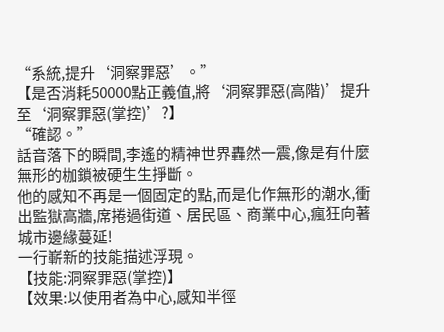“系統,提升‘洞察罪惡’。”
【是否消耗50000點正義值,將‘洞察罪惡(高階)’提升至‘洞察罪惡(掌控)’?】
“確認。”
話音落下的瞬間,李遙的精神世界轟然一震,像是有什麼無形的枷鎖被硬生生掙斷。
他的感知不再是一個固定的點,而是化作無形的潮水,衝出監獄高牆,席捲過街道、居民區、商業中心,瘋狂向著城市邊緣蔓延!
一行嶄新的技能描述浮現。
【技能:洞察罪惡(掌控)】
【效果:以使用者為中心,感知半徑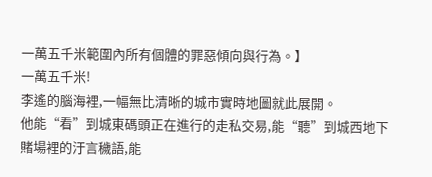一萬五千米範圍內所有個體的罪惡傾向與行為。】
一萬五千米!
李遙的腦海裡,一幅無比清晰的城市實時地圖就此展開。
他能“看”到城東碼頭正在進行的走私交易,能“聽”到城西地下賭場裡的汙言穢語,能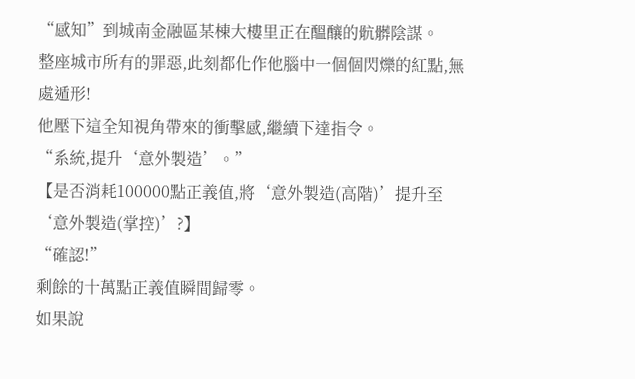“感知”到城南金融區某棟大樓里正在醞釀的骯髒陰謀。
整座城市所有的罪惡,此刻都化作他腦中一個個閃爍的紅點,無處遁形!
他壓下這全知視角帶來的衝擊感,繼續下達指令。
“系統,提升‘意外製造’。”
【是否消耗100000點正義值,將‘意外製造(高階)’提升至‘意外製造(掌控)’?】
“確認!”
剩餘的十萬點正義值瞬間歸零。
如果說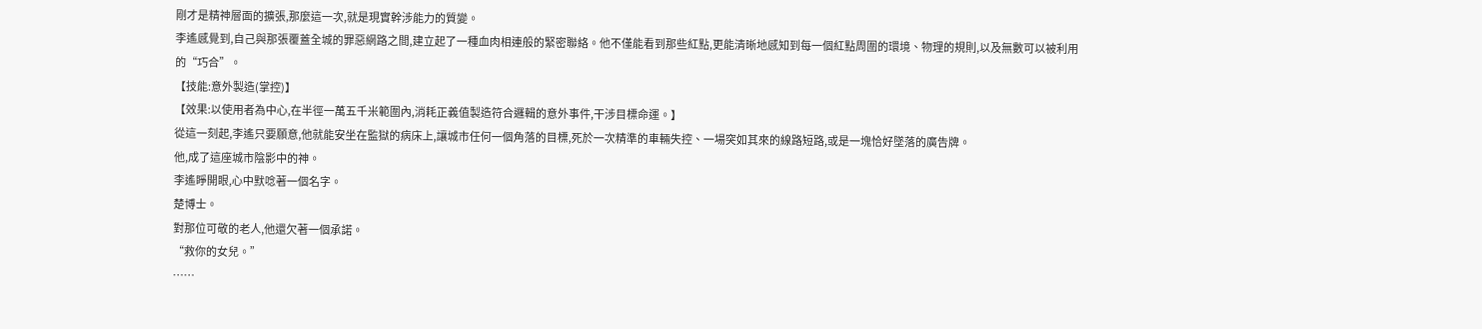剛才是精神層面的擴張,那麼這一次,就是現實幹涉能力的質變。
李遙感覺到,自己與那張覆蓋全城的罪惡網路之間,建立起了一種血肉相連般的緊密聯絡。他不僅能看到那些紅點,更能清晰地感知到每一個紅點周圍的環境、物理的規則,以及無數可以被利用的“巧合”。
【技能:意外製造(掌控)】
【效果:以使用者為中心,在半徑一萬五千米範圍內,消耗正義值製造符合邏輯的意外事件,干涉目標命運。】
從這一刻起,李遙只要願意,他就能安坐在監獄的病床上,讓城市任何一個角落的目標,死於一次精準的車輛失控、一場突如其來的線路短路,或是一塊恰好墜落的廣告牌。
他,成了這座城市陰影中的神。
李遙睜開眼,心中默唸著一個名字。
楚博士。
對那位可敬的老人,他還欠著一個承諾。
“救你的女兒。”
……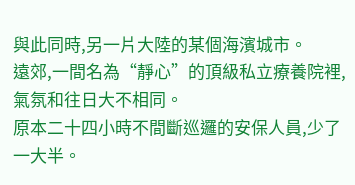與此同時,另一片大陸的某個海濱城市。
遠郊,一間名為“靜心”的頂級私立療養院裡,氣氛和往日大不相同。
原本二十四小時不間斷巡邏的安保人員,少了一大半。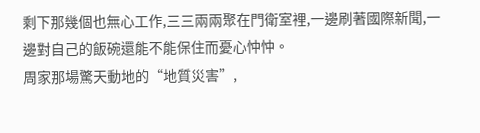剩下那幾個也無心工作,三三兩兩聚在門衛室裡,一邊刷著國際新聞,一邊對自己的飯碗還能不能保住而憂心忡忡。
周家那場驚天動地的“地質災害”,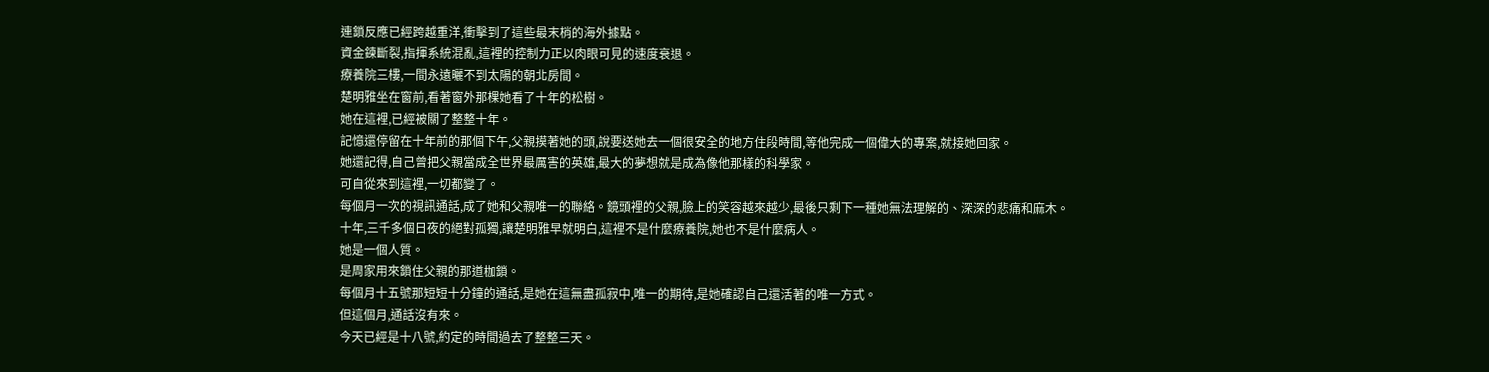連鎖反應已經跨越重洋,衝擊到了這些最末梢的海外據點。
資金鍊斷裂,指揮系統混亂,這裡的控制力正以肉眼可見的速度衰退。
療養院三樓,一間永遠曬不到太陽的朝北房間。
楚明雅坐在窗前,看著窗外那棵她看了十年的松樹。
她在這裡,已經被關了整整十年。
記憶還停留在十年前的那個下午,父親摸著她的頭,說要送她去一個很安全的地方住段時間,等他完成一個偉大的專案,就接她回家。
她還記得,自己曾把父親當成全世界最厲害的英雄,最大的夢想就是成為像他那樣的科學家。
可自從來到這裡,一切都變了。
每個月一次的視訊通話,成了她和父親唯一的聯絡。鏡頭裡的父親,臉上的笑容越來越少,最後只剩下一種她無法理解的、深深的悲痛和麻木。
十年,三千多個日夜的絕對孤獨,讓楚明雅早就明白,這裡不是什麼療養院,她也不是什麼病人。
她是一個人質。
是周家用來鎖住父親的那道枷鎖。
每個月十五號那短短十分鐘的通話,是她在這無盡孤寂中,唯一的期待,是她確認自己還活著的唯一方式。
但這個月,通話沒有來。
今天已經是十八號,約定的時間過去了整整三天。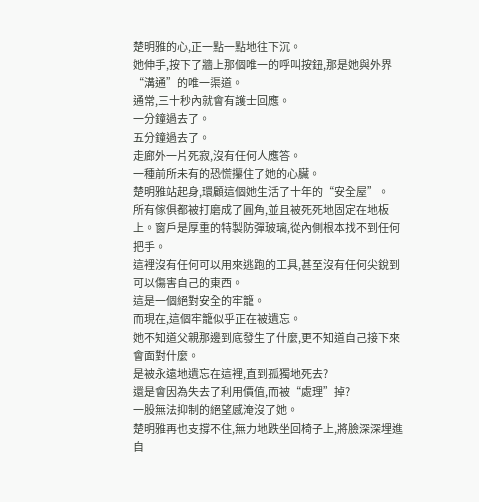楚明雅的心,正一點一點地往下沉。
她伸手,按下了牆上那個唯一的呼叫按鈕,那是她與外界“溝通”的唯一渠道。
通常,三十秒內就會有護士回應。
一分鐘過去了。
五分鐘過去了。
走廊外一片死寂,沒有任何人應答。
一種前所未有的恐慌攥住了她的心臟。
楚明雅站起身,環顧這個她生活了十年的“安全屋”。
所有傢俱都被打磨成了圓角,並且被死死地固定在地板上。窗戶是厚重的特製防彈玻璃,從內側根本找不到任何把手。
這裡沒有任何可以用來逃跑的工具,甚至沒有任何尖銳到可以傷害自己的東西。
這是一個絕對安全的牢籠。
而現在,這個牢籠似乎正在被遺忘。
她不知道父親那邊到底發生了什麼,更不知道自己接下來會面對什麼。
是被永遠地遺忘在這裡,直到孤獨地死去?
還是會因為失去了利用價值,而被“處理”掉?
一股無法抑制的絕望感淹沒了她。
楚明雅再也支撐不住,無力地跌坐回椅子上,將臉深深埋進自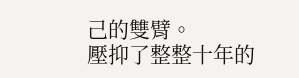己的雙臂。
壓抑了整整十年的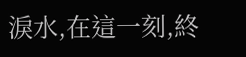淚水,在這一刻,終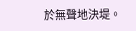於無聲地決堤。